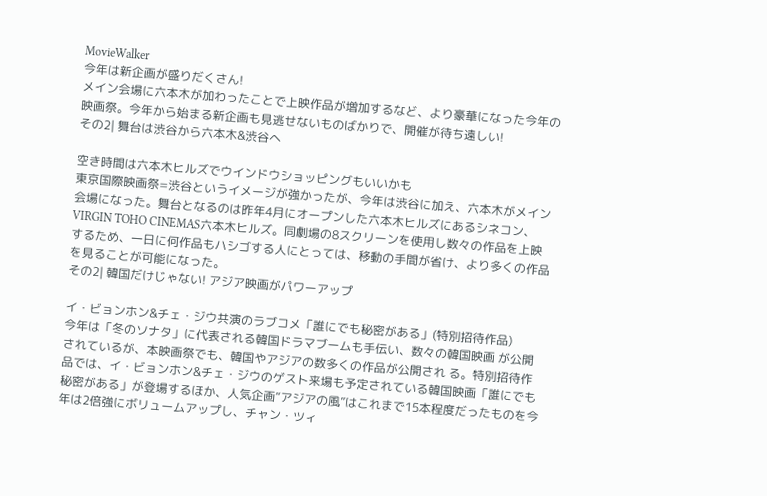MovieWalker
今年は新企画が盛りだくさん!
メイン会場に六本木が加わったことで上映作品が増加するなど、より豪華になった今年の映画祭。今年から始まる新企画も見逃せないものばかりで、開催が待ち遠しい!
その2| 舞台は渋谷から六本木&渋谷へ

空き時間は六本木ヒルズでウインドウショッピングもいいかも
東京国際映画祭=渋谷というイメージが強かったが、今年は渋谷に加え、六本木がメイン会場になった。舞台となるのは昨年4月にオープンした六本木ヒルズにあるシネコン、VIRGIN TOHO CINEMAS六本木ヒルズ。同劇場の8スクリーンを使用し数々の作品を上映するため、一日に何作品もハシゴする人にとっては、移動の手間が省け、より多くの作品を見ることが可能になった。
その2| 韓国だけじゃない! アジア映画がパワーアップ

イ・ビョンホン&チェ・ジウ共演のラブコメ「誰にでも秘密がある」(特別招待作品)
今年は「冬のソナタ」に代表される韓国ドラマブームも手伝い、数々の韓国映画 が公開されているが、本映画祭でも、韓国やアジアの数多くの作品が公開され る。特別招待作品では、イ・ビョンホン&チェ・ジウのゲスト来場も予定されている韓国映画「誰にでも秘密がある」が登場するほか、人気企画“アジアの風”はこれまで15本程度だったものを今年は2倍強にボリュームアップし、チャン・ツィ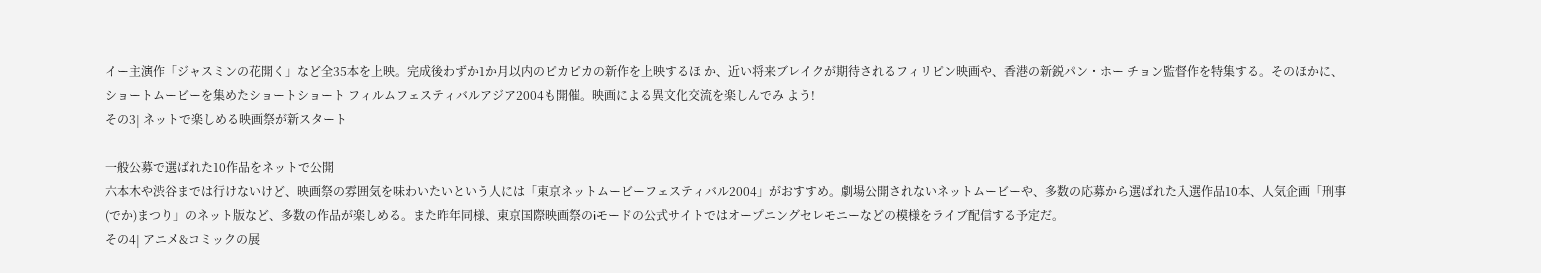イー主演作「ジャスミンの花開く」など全35本を上映。完成後わずか1か月以内のピカピカの新作を上映するほ か、近い将来ブレイクが期待されるフィリピン映画や、香港の新鋭パン・ホー チョン監督作を特集する。そのほかに、ショートムービーを集めたショートショート フィルムフェスティバルアジア2004も開催。映画による異文化交流を楽しんでみ よう!
その3| ネットで楽しめる映画祭が新スタート

一般公募で選ばれた10作品をネットで公開
六本木や渋谷までは行けないけど、映画祭の雰囲気を味わいたいという人には「東京ネットムービーフェスティバル2004」がおすすめ。劇場公開されないネットムービーや、多数の応募から選ばれた入選作品10本、人気企画「刑事(でか)まつり」のネット版など、多数の作品が楽しめる。また昨年同様、東京国際映画祭のiモードの公式サイトではオープニングセレモニーなどの模様をライブ配信する予定だ。
その4| アニメ&コミックの展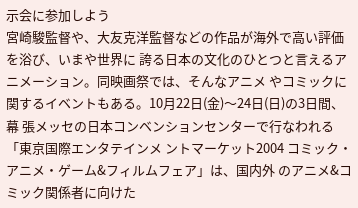示会に参加しよう
宮崎駿監督や、大友克洋監督などの作品が海外で高い評価を浴び、いまや世界に 誇る日本の文化のひとつと言えるアニメーション。同映画祭では、そんなアニメ やコミックに関するイベントもある。10月22日(金)〜24日(日)の3日間、幕 張メッセの日本コンベンションセンターで行なわれる「東京国際エンタテインメ ントマーケット2004 コミック・アニメ・ゲーム&フィルムフェア」は、国内外 のアニメ&コミック関係者に向けた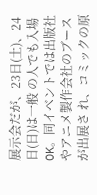展示会だが、23日(土)、24日(日)は一般 の人でも入場OK。同イベントでは出版社やアニメ製作会社のブースが出展さ れ、コミックの原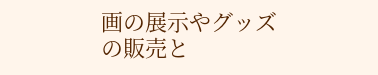画の展示やグッズの販売と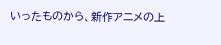いったものから、新作アニメの上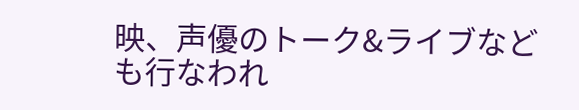映、声優のトーク&ライブなども行なわれ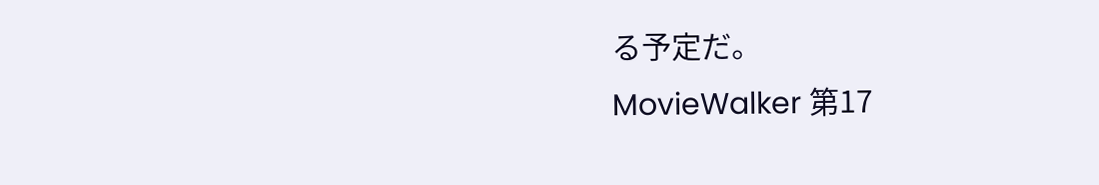る予定だ。
MovieWalker 第17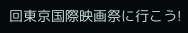回東京国際映画祭に行こう!